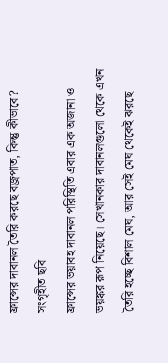ফ্রান্সের দাবানল তৈরি করছে বজ্রপাত, কিন্তু কীভাবে?
সংগৃহীত ছবি
ফ্রান্সের ভয়াবহ দাবানল পরিস্থিতি এবার এক অজানা ও ভয়ঙ্কর রূপ নিয়েছে। সেখানকার দাবানলগুলো থেকে এখন তৈরি হচ্ছে বিশাল মেঘ, আর সেই মেঘ থেকেই ঝরছে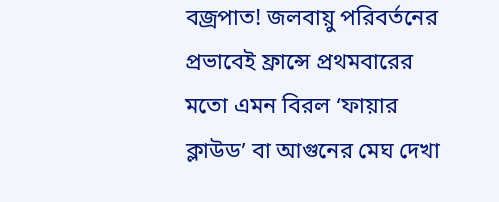বজ্রপাত! জলবায়ু পরিবর্তনের প্রভাবেই ফ্রান্সে প্রথমবারের মতো এমন বিরল ‘ফায়ার ক্লাউড’ বা আগুনের মেঘ দেখা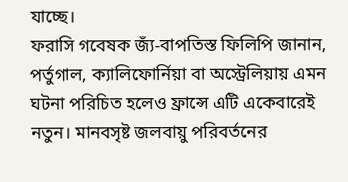যাচ্ছে।
ফরাসি গবেষক জ্যঁ-বাপতিস্ত ফিলিপি জানান, পর্তুগাল, ক্যালিফোর্নিয়া বা অস্ট্রেলিয়ায় এমন ঘটনা পরিচিত হলেও ফ্রান্সে এটি একেবারেই নতুন। মানবসৃষ্ট জলবায়ু পরিবর্তনের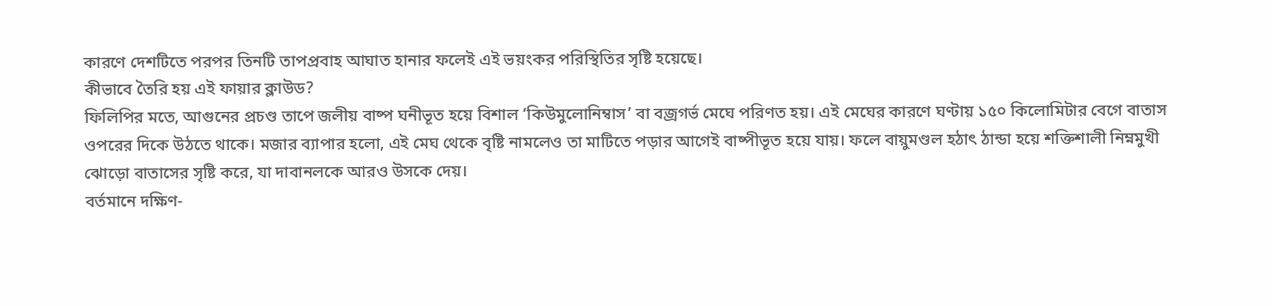কারণে দেশটিতে পরপর তিনটি তাপপ্রবাহ আঘাত হানার ফলেই এই ভয়ংকর পরিস্থিতির সৃষ্টি হয়েছে।
কীভাবে তৈরি হয় এই ফায়ার ক্লাউড?
ফিলিপির মতে, আগুনের প্রচণ্ড তাপে জলীয় বাষ্প ঘনীভূত হয়ে বিশাল ‘কিউমুলোনিম্বাস’ বা বজ্রগর্ভ মেঘে পরিণত হয়। এই মেঘের কারণে ঘণ্টায় ১৫০ কিলোমিটার বেগে বাতাস ওপরের দিকে উঠতে থাকে। মজার ব্যাপার হলো, এই মেঘ থেকে বৃষ্টি নামলেও তা মাটিতে পড়ার আগেই বাষ্পীভূত হয়ে যায়। ফলে বায়ুমণ্ডল হঠাৎ ঠান্ডা হয়ে শক্তিশালী নিম্নমুখী ঝোড়ো বাতাসের সৃষ্টি করে, যা দাবানলকে আরও উসকে দেয়।
বর্তমানে দক্ষিণ-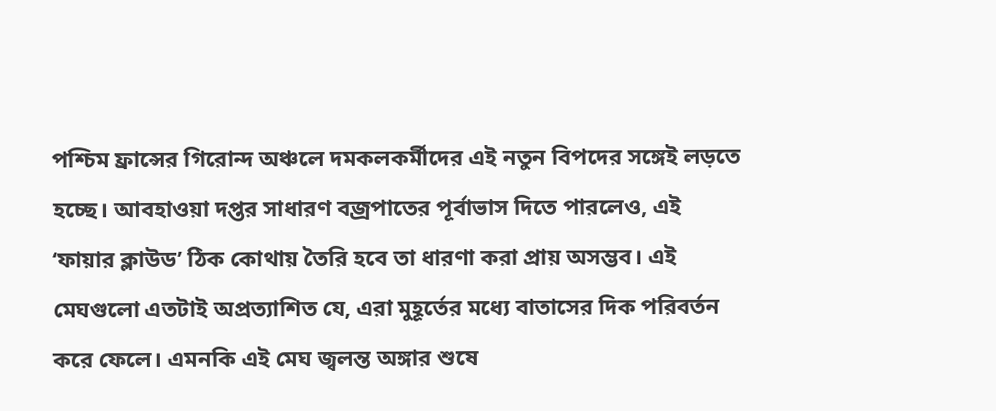পশ্চিম ফ্রান্সের গিরোন্দ অঞ্চলে দমকলকর্মীদের এই নতুন বিপদের সঙ্গেই লড়তে হচ্ছে। আবহাওয়া দপ্তর সাধারণ বজ্রপাতের পূর্বাভাস দিতে পারলেও, এই ‘ফায়ার ক্লাউড’ ঠিক কোথায় তৈরি হবে তা ধারণা করা প্রায় অসম্ভব। এই মেঘগুলো এতটাই অপ্রত্যাশিত যে, এরা মুহূর্তের মধ্যে বাতাসের দিক পরিবর্তন করে ফেলে। এমনকি এই মেঘ জ্বলন্ত অঙ্গার শুষে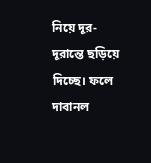নিয়ে দূর-দূরান্তে ছড়িয়ে দিচ্ছে। ফলে দাবানল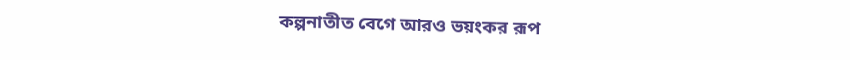কল্পনাতীত বেগে আরও ভয়ংকর রূপ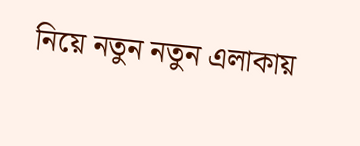নিয়ে নতুন নতুন এলাকায়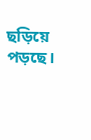ছড়িয়ে পড়ছে।